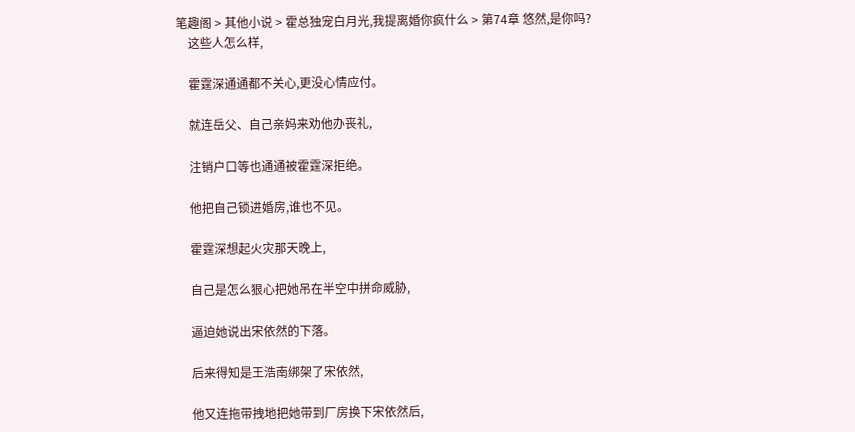笔趣阁 > 其他小说 > 霍总独宠白月光,我提离婚你疯什么 > 第74章 悠然,是你吗?
    这些人怎么样,

    霍霆深通通都不关心,更没心情应付。

    就连岳父、自己亲妈来劝他办丧礼,

    注销户口等也通通被霍霆深拒绝。

    他把自己锁进婚房,谁也不见。

    霍霆深想起火灾那天晚上,

    自己是怎么狠心把她吊在半空中拼命威胁,

    逼迫她说出宋依然的下落。

    后来得知是王浩南绑架了宋依然,

    他又连拖带拽地把她带到厂房换下宋依然后,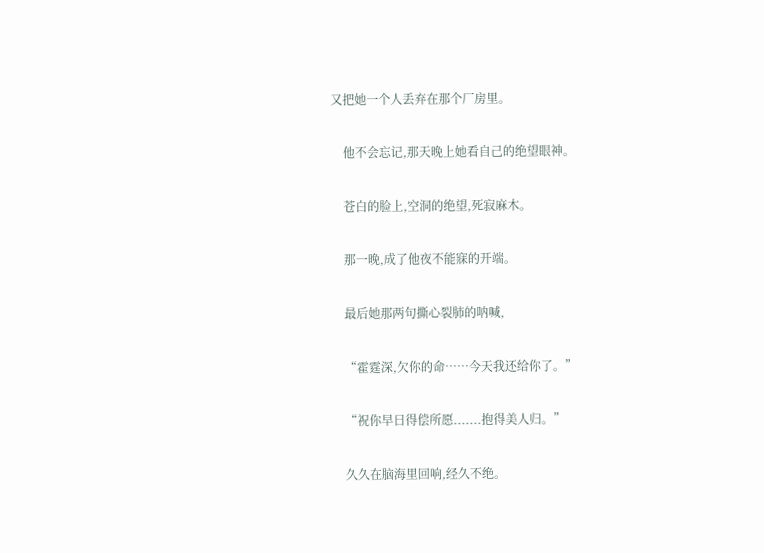又把她一个人丢弃在那个厂房里。

    他不会忘记,那天晚上她看自己的绝望眼神。

    苍白的脸上,空洞的绝望,死寂麻木。

    那一晚,成了他夜不能寐的开端。

    最后她那两句撕心裂肺的呐喊,

    “霍霆深,欠你的命……今天我还给你了。”

    “祝你早日得偿所愿.......抱得美人归。”

    久久在脑海里回响,经久不绝。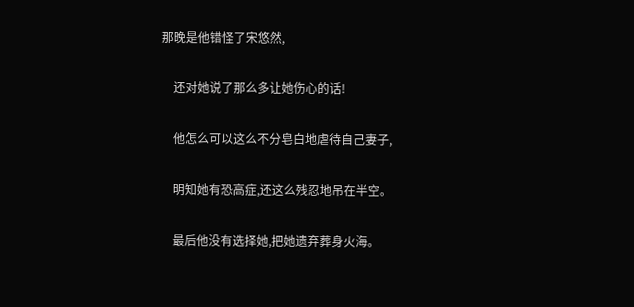那晚是他错怪了宋悠然,

    还对她说了那么多让她伤心的话!

    他怎么可以这么不分皂白地虐待自己妻子,

    明知她有恐高症,还这么残忍地吊在半空。

    最后他没有选择她,把她遗弃葬身火海。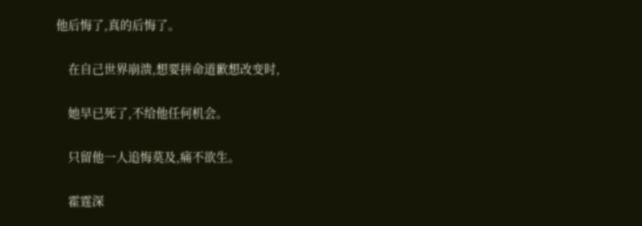他后悔了,真的后悔了。

    在自己世界崩溃,想要拼命道歉想改变时,

    她早已死了,不给他任何机会。

    只留他一人追悔莫及,痛不欲生。

    霍霆深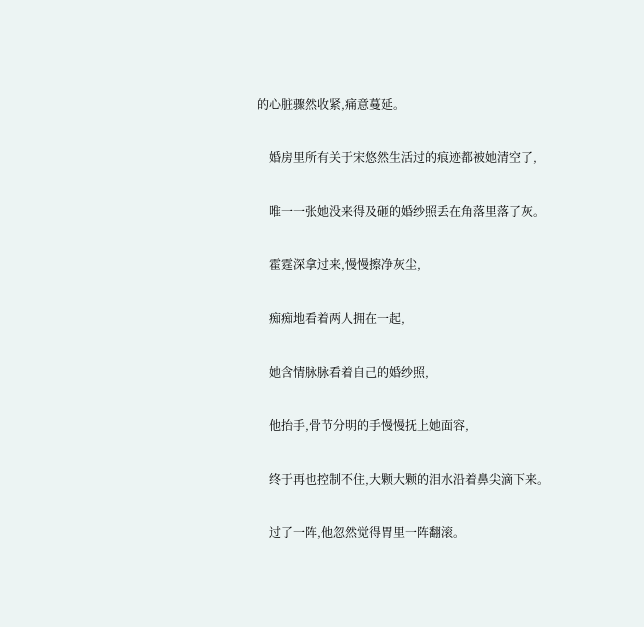的心脏骤然收紧,痛意蔓延。

    婚房里所有关于宋悠然生活过的痕迹都被她清空了,

    唯一一张她没来得及砸的婚纱照丢在角落里落了灰。

    霍霆深拿过来,慢慢擦净灰尘,

    痴痴地看着两人拥在一起,

    她含情脉脉看着自己的婚纱照,

    他抬手,骨节分明的手慢慢抚上她面容,

    终于再也控制不住,大颗大颗的泪水沿着鼻尖滴下来。

    过了一阵,他忽然觉得胃里一阵翻滚。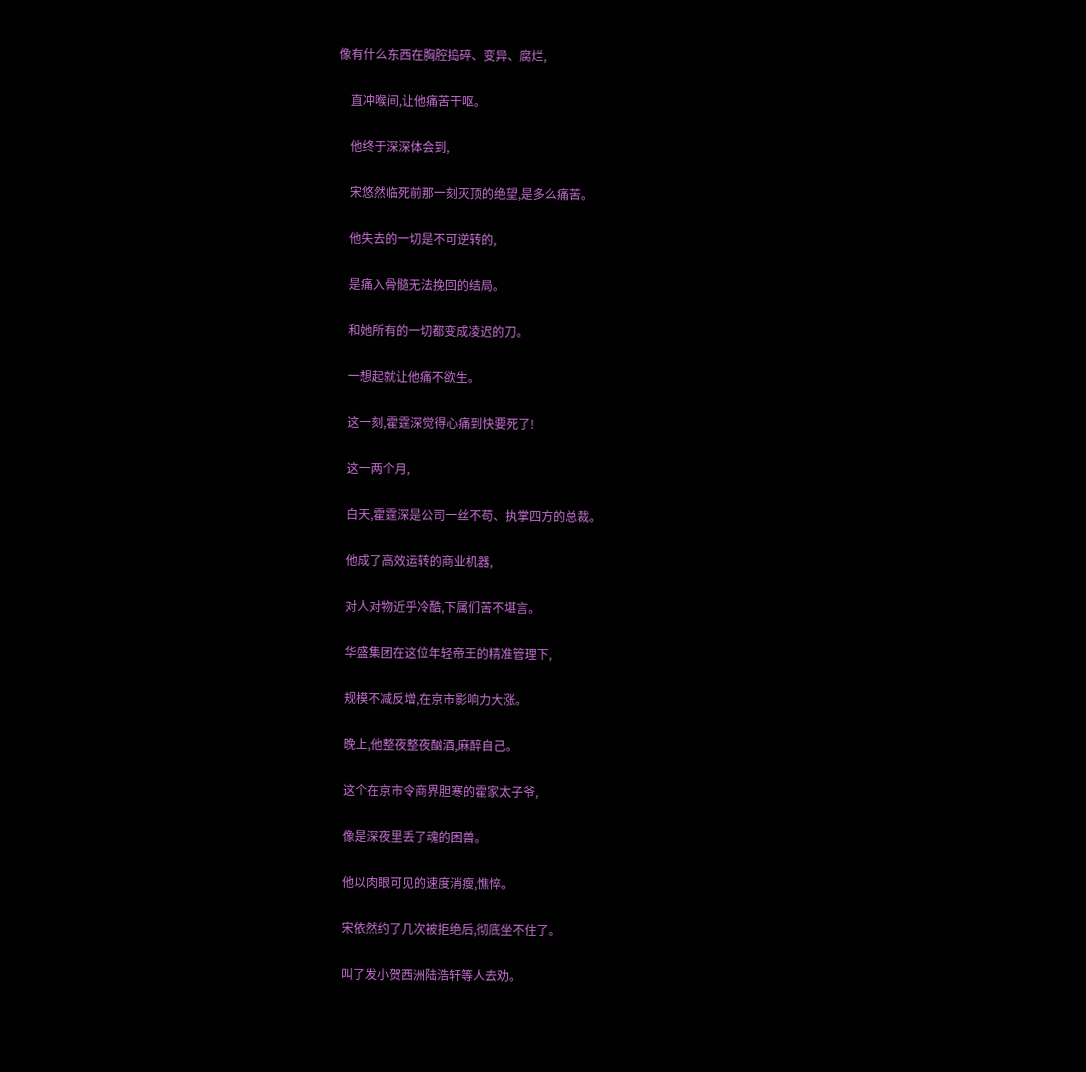像有什么东西在胸腔捣碎、变异、腐烂,

    直冲喉间,让他痛苦干呕。

    他终于深深体会到,

    宋悠然临死前那一刻灭顶的绝望,是多么痛苦。

    他失去的一切是不可逆转的,

    是痛入骨髓无法挽回的结局。

    和她所有的一切都变成凌迟的刀。

    一想起就让他痛不欲生。

    这一刻,霍霆深觉得心痛到快要死了!

    这一两个月,

    白天,霍霆深是公司一丝不苟、执掌四方的总裁。

    他成了高效运转的商业机器,

    对人对物近乎冷酷,下属们苦不堪言。

    华盛集团在这位年轻帝王的精准管理下,

    规模不减反增,在京市影响力大涨。

    晚上,他整夜整夜酗酒,麻醉自己。

    这个在京市令商界胆寒的霍家太子爷,

    像是深夜里丢了魂的困兽。

    他以肉眼可见的速度消瘦,憔悴。

    宋依然约了几次被拒绝后,彻底坐不住了。

    叫了发小贺西洲陆浩轩等人去劝。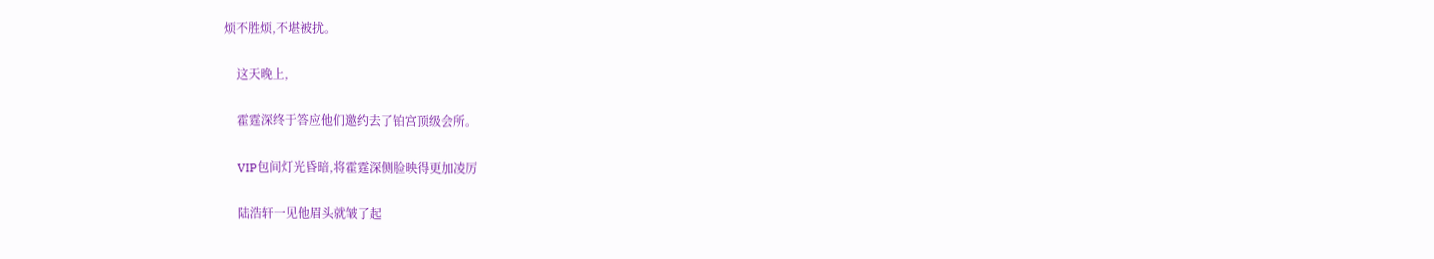烦不胜烦,不堪被扰。

    这天晚上,

    霍霆深终于答应他们邀约去了铂宫顶级会所。

    VIP包间灯光昏暗,将霍霆深侧脸映得更加凌厉

    陆浩轩一见他眉头就皱了起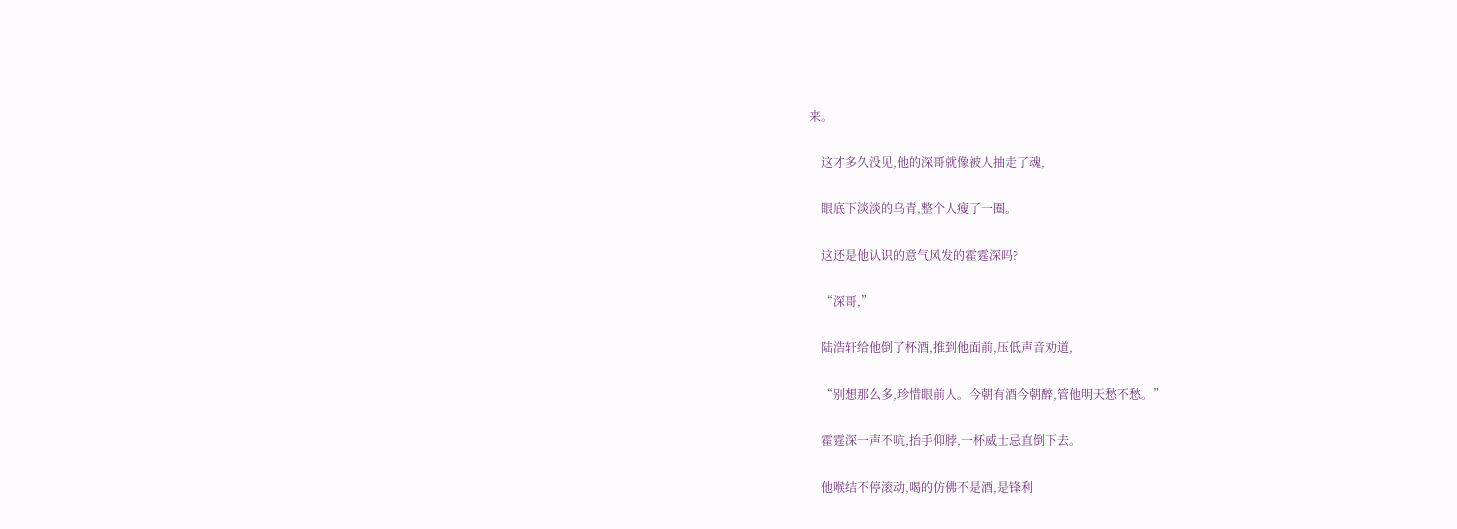来。

    这才多久没见,他的深哥就像被人抽走了魂,

    眼底下淡淡的乌青,整个人瘦了一圈。

    这还是他认识的意气风发的霍霆深吗?

    “深哥,”

    陆浩轩给他倒了杯酒,推到他面前,压低声音劝道,

    “别想那么多,珍惜眼前人。今朝有酒今朝醉,管他明天愁不愁。”

    霍霆深一声不吭,抬手仰脖,一杯威士忌直倒下去。

    他喉结不停滚动,喝的仿佛不是酒,是锋利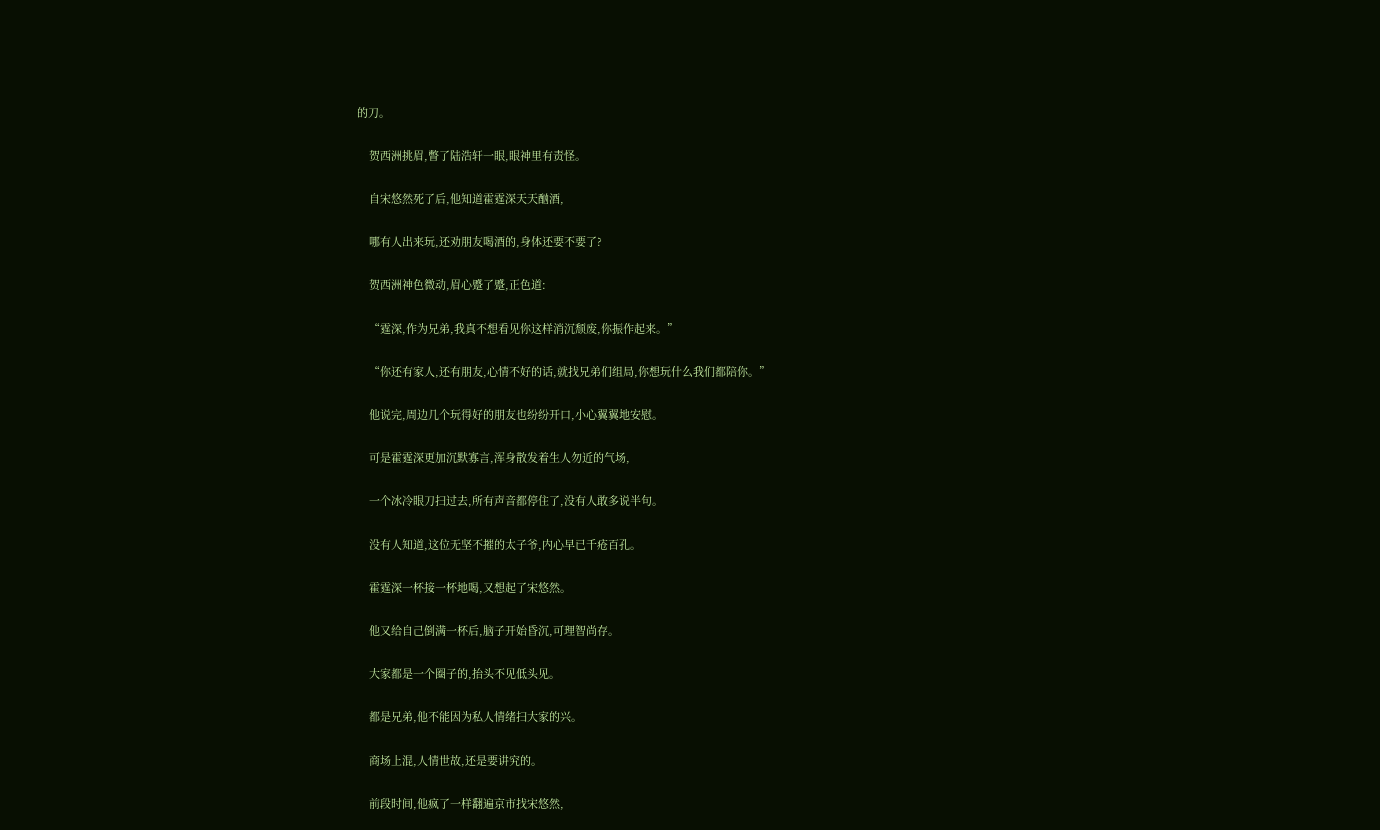的刀。

    贺西洲挑眉,瞥了陆浩轩一眼,眼神里有责怪。

    自宋悠然死了后,他知道霍霆深天天酗酒,

    哪有人出来玩,还劝朋友喝酒的,身体还要不要了?

    贺西洲神色微动,眉心蹙了蹙,正色道:

    “霆深,作为兄弟,我真不想看见你这样消沉颓废,你振作起来。”

    “你还有家人,还有朋友,心情不好的话,就找兄弟们组局,你想玩什么我们都陪你。”

    他说完,周边几个玩得好的朋友也纷纷开口,小心翼翼地安慰。

    可是霍霆深更加沉默寡言,浑身散发着生人勿近的气场,

    一个冰冷眼刀扫过去,所有声音都停住了,没有人敢多说半句。

    没有人知道,这位无坚不摧的太子爷,内心早已千疮百孔。

    霍霆深一杯接一杯地喝,又想起了宋悠然。

    他又给自己倒满一杯后,脑子开始昏沉,可理智尚存。

    大家都是一个圈子的,抬头不见低头见。

    都是兄弟,他不能因为私人情绪扫大家的兴。

    商场上混,人情世故,还是要讲究的。

    前段时间,他疯了一样翻遍京市找宋悠然,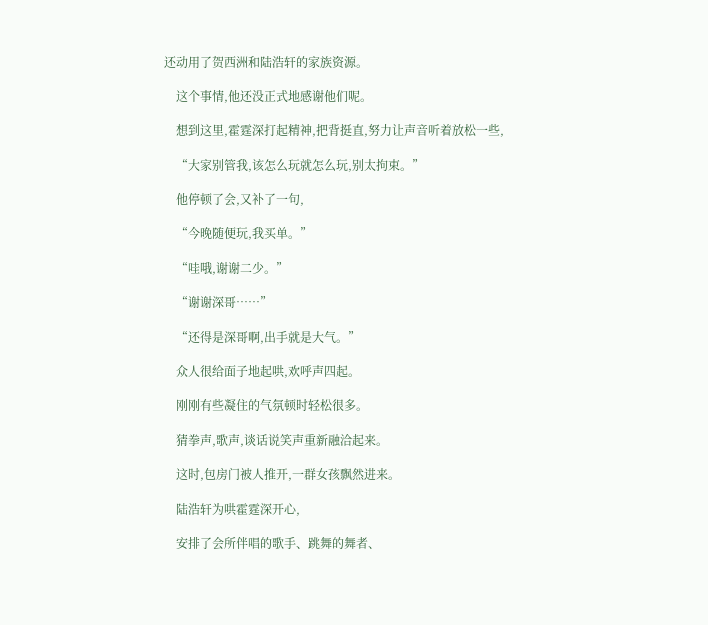还动用了贺西洲和陆浩轩的家族资源。

    这个事情,他还没正式地感谢他们呢。

    想到这里,霍霆深打起精神,把背挺直,努力让声音听着放松一些,

    “大家别管我,该怎么玩就怎么玩,别太拘束。”

    他停顿了会,又补了一句,

    “今晚随便玩,我买单。”

    “哇哦,谢谢二少。”

    “谢谢深哥……”

    “还得是深哥啊,出手就是大气。”

    众人很给面子地起哄,欢呼声四起。

    刚刚有些凝住的气氛顿时轻松很多。

    猜拳声,歌声,谈话说笑声重新融洽起来。

    这时,包房门被人推开,一群女孩飘然进来。

    陆浩轩为哄霍霆深开心,

    安排了会所伴唱的歌手、跳舞的舞者、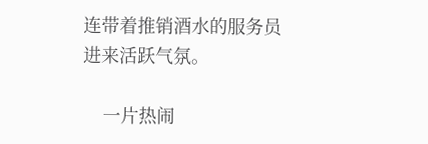连带着推销酒水的服务员进来活跃气氛。

    一片热闹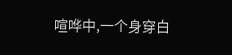喧哗中,一个身穿白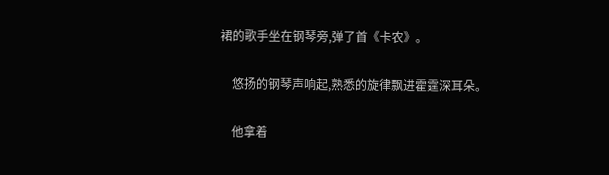裙的歌手坐在钢琴旁,弹了首《卡农》。

    悠扬的钢琴声响起,熟悉的旋律飘进霍霆深耳朵。

    他拿着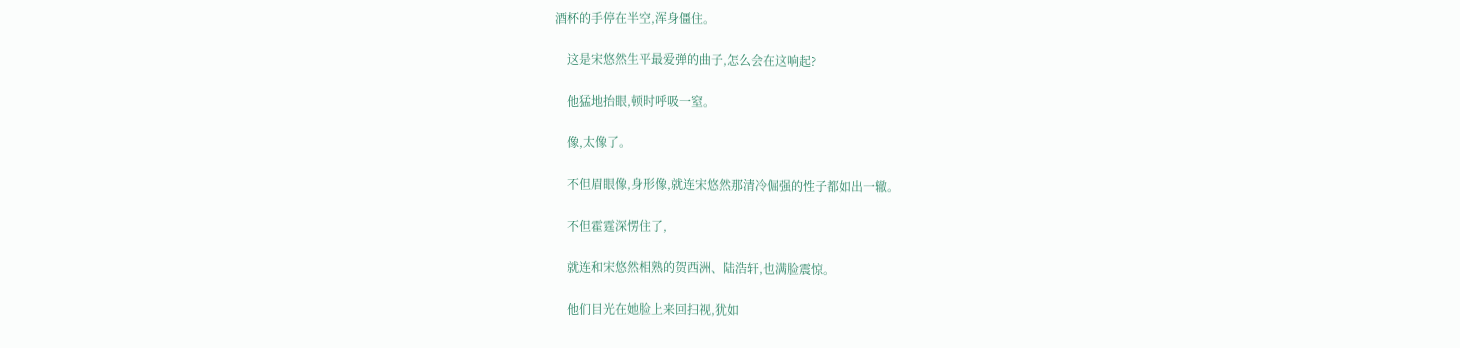酒杯的手停在半空,浑身僵住。

    这是宋悠然生平最爱弹的曲子,怎么会在这响起?

    他猛地抬眼,顿时呼吸一窒。

    像,太像了。

    不但眉眼像,身形像,就连宋悠然那清冷倔强的性子都如出一辙。

    不但霍霆深愣住了,

    就连和宋悠然相熟的贺西洲、陆浩轩,也满脸震惊。

    他们目光在她脸上来回扫视,犹如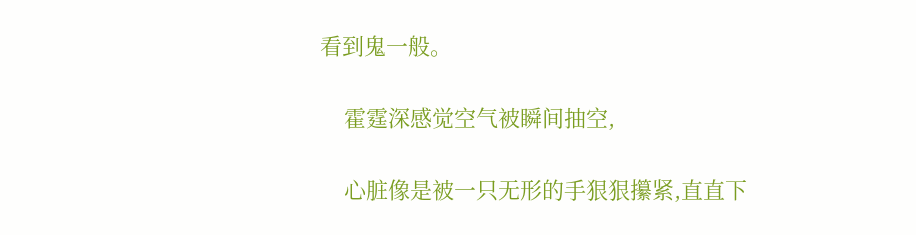看到鬼一般。

    霍霆深感觉空气被瞬间抽空,

    心脏像是被一只无形的手狠狠攥紧,直直下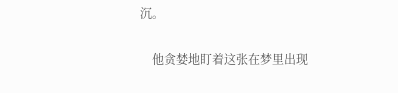沉。

    他贪婪地盯着这张在梦里出现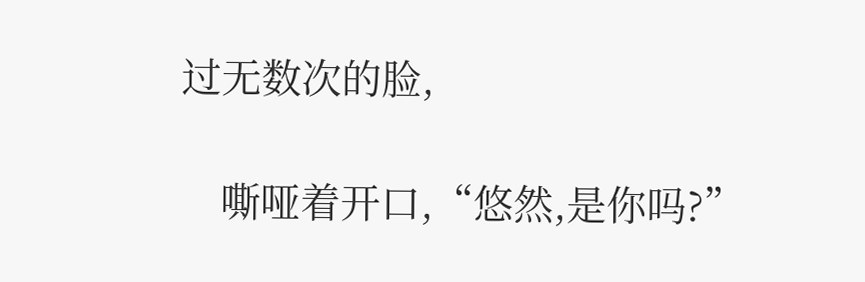过无数次的脸,

    嘶哑着开口,“悠然,是你吗?”